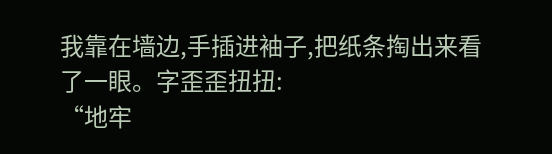我靠在墙边,手插进袖子,把纸条掏出来看了一眼。字歪歪扭扭:
“地牢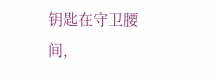钥匙在守卫腰间,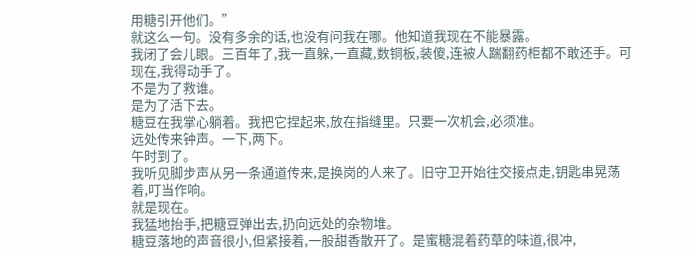用糖引开他们。”
就这么一句。没有多余的话,也没有问我在哪。他知道我现在不能暴露。
我闭了会儿眼。三百年了,我一直躲,一直藏,数铜板,装傻,连被人踹翻药柜都不敢还手。可现在,我得动手了。
不是为了救谁。
是为了活下去。
糖豆在我掌心躺着。我把它捏起来,放在指缝里。只要一次机会,必须准。
远处传来钟声。一下,两下。
午时到了。
我听见脚步声从另一条通道传来,是换岗的人来了。旧守卫开始往交接点走,钥匙串晃荡着,叮当作响。
就是现在。
我猛地抬手,把糖豆弹出去,扔向远处的杂物堆。
糖豆落地的声音很小,但紧接着,一股甜香散开了。是蜜糖混着药草的味道,很冲,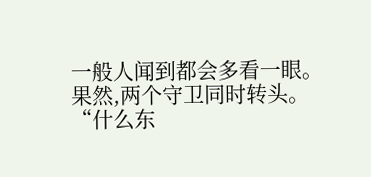一般人闻到都会多看一眼。
果然,两个守卫同时转头。
“什么东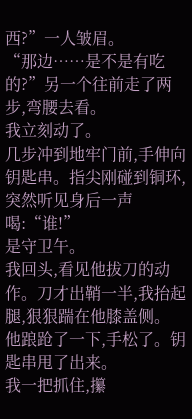西?”一人皱眉。
“那边……是不是有吃的?”另一个往前走了两步,弯腰去看。
我立刻动了。
几步冲到地牢门前,手伸向钥匙串。指尖刚碰到铜环,突然听见身后一声喝:“谁!”
是守卫午。
我回头,看见他拔刀的动作。刀才出鞘一半,我抬起腿,狠狠踹在他膝盖侧。
他踉跄了一下,手松了。钥匙串甩了出来。
我一把抓住,攥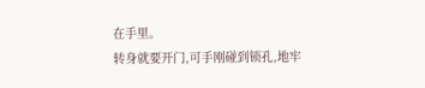在手里。
转身就要开门,可手刚碰到锁孔,地牢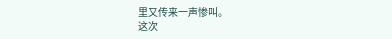里又传来一声惨叫。
这次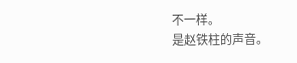不一样。
是赵铁柱的声音。